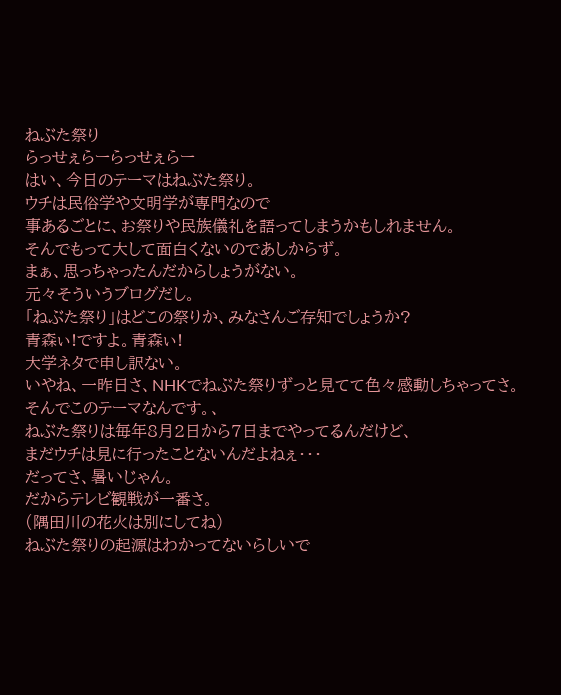ねぶた祭り
らっせぇらーらっせぇらー
はい、今日のテーマはねぶた祭り。
ウチは民俗学や文明学が専門なので
事あるごとに、お祭りや民族儀礼を語ってしまうかもしれません。
そんでもって大して面白くないのであしからず。
まぁ、思っちゃったんだからしょうがない。
元々そういうブログだし。
「ねぶた祭り」はどこの祭りか、みなさんご存知でしょうか?
青森ぃ!ですよ。青森ぃ!
大学ネタで申し訳ない。
いやね、一昨日さ、NHKでねぶた祭りずっと見てて色々感動しちゃってさ。
そんでこのテーマなんです。、
ねぶた祭りは毎年8月2日から7日までやってるんだけど、
まだウチは見に行ったことないんだよねぇ・・・
だってさ、暑いじゃん。
だからテレビ観戦が一番さ。
(隅田川の花火は別にしてね)
ねぶた祭りの起源はわかってないらしいで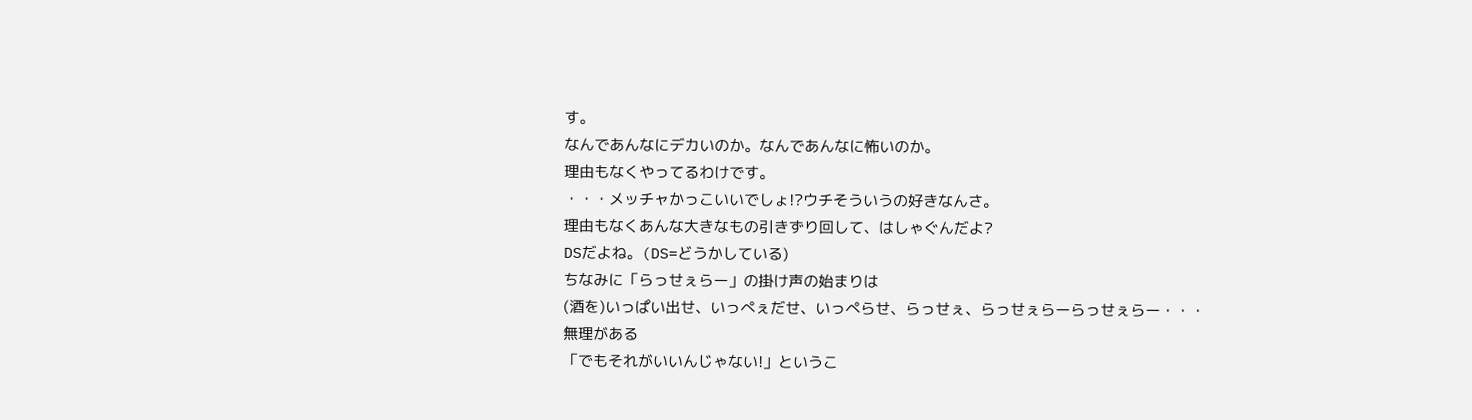す。
なんであんなにデカいのか。なんであんなに怖いのか。
理由もなくやってるわけです。
・・・メッチャかっこいいでしょ!?ウチそういうの好きなんさ。
理由もなくあんな大きなもの引きずり回して、はしゃぐんだよ?
DSだよね。(DS=どうかしている)
ちなみに「らっせぇらー」の掛け声の始まりは
(酒を)いっぱい出せ、いっぺぇだせ、いっぺらせ、らっせぇ、らっせぇらーらっせぇらー・・・
無理がある
「でもそれがいいんじゃない!」というこ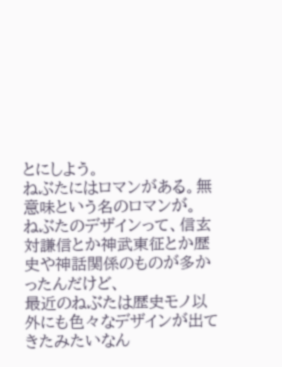とにしよう。
ねぶたにはロマンがある。無意味という名のロマンが。
ねぶたのデザインって、信玄対謙信とか神武東征とか歴史や神話関係のものが多かったんだけど、
最近のねぶたは歴史モノ以外にも色々なデザインが出てきたみたいなん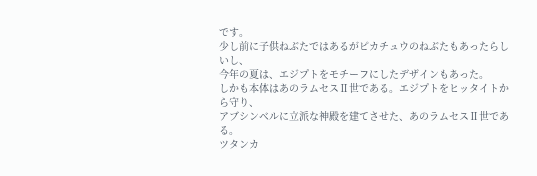です。
少し前に子供ねぶたではあるがピカチュウのねぶたもあったらしいし、
今年の夏は、エジプトをモチーフにしたデザインもあった。
しかも本体はあのラムセスⅡ世である。エジプトをヒッタイトから守り、
アブシンベルに立派な神殿を建てさせた、あのラムセスⅡ世である。
ツタンカ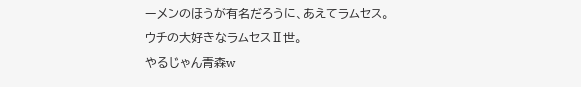ーメンのほうが有名だろうに、あえてラムセス。
ウチの大好きなラムセスⅡ世。
やるじゃん青森w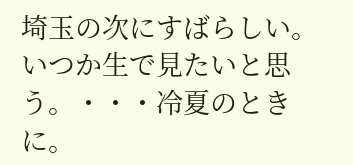埼玉の次にすばらしい。
いつか生で見たいと思う。・・・冷夏のときに。